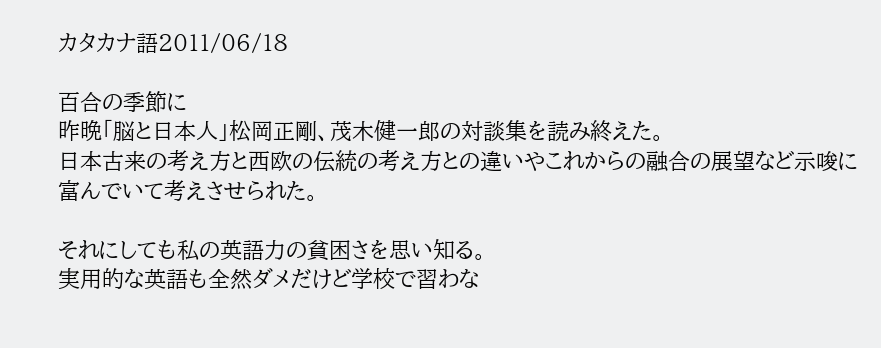カタカナ語2011/06/18

百合の季節に
昨晩「脳と日本人」松岡正剛、茂木健一郎の対談集を読み終えた。
日本古来の考え方と西欧の伝統の考え方との違いやこれからの融合の展望など示唆に富んでいて考えさせられた。

それにしても私の英語力の貧困さを思い知る。
実用的な英語も全然ダメだけど学校で習わな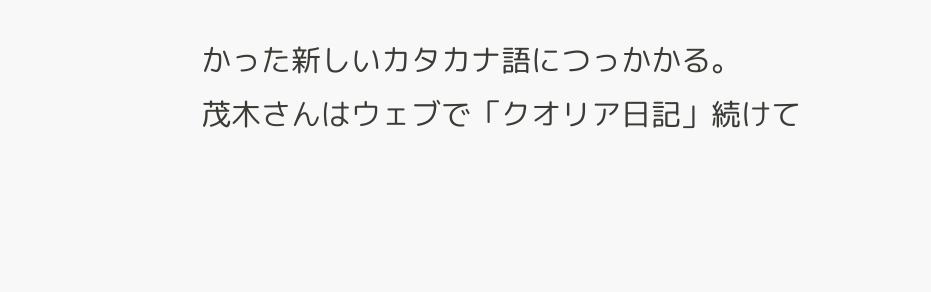かった新しいカタカナ語につっかかる。
茂木さんはウェブで「クオリア日記」続けて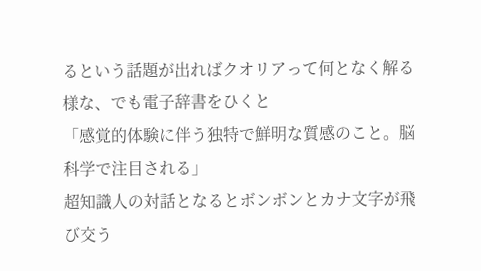るという話題が出ればクオリアって何となく解る様な、でも電子辞書をひくと
「感覚的体験に伴う独特で鮮明な質感のこと。脳科学で注目される」
超知識人の対話となるとボンボンとカナ文字が飛び交う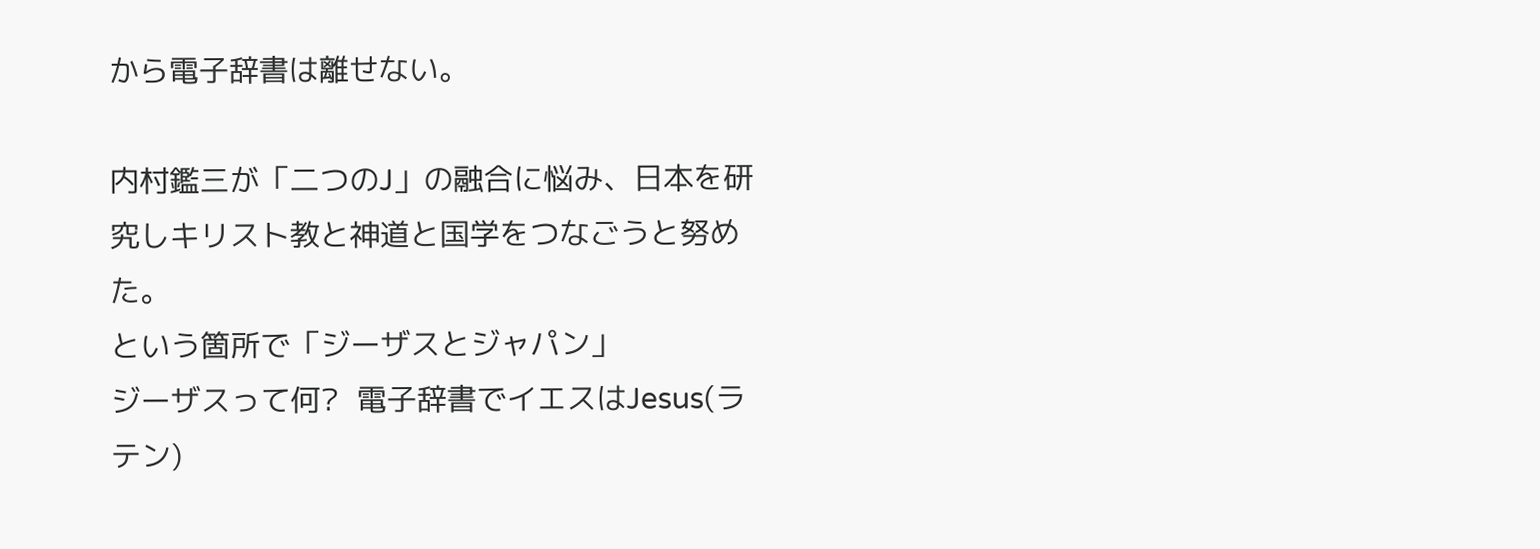から電子辞書は離せない。

内村鑑三が「二つのJ」の融合に悩み、日本を研究しキリスト教と神道と国学をつなごうと努めた。
という箇所で「ジーザスとジャパン」
ジーザスって何?  電子辞書でイエスはJesus(ラテン)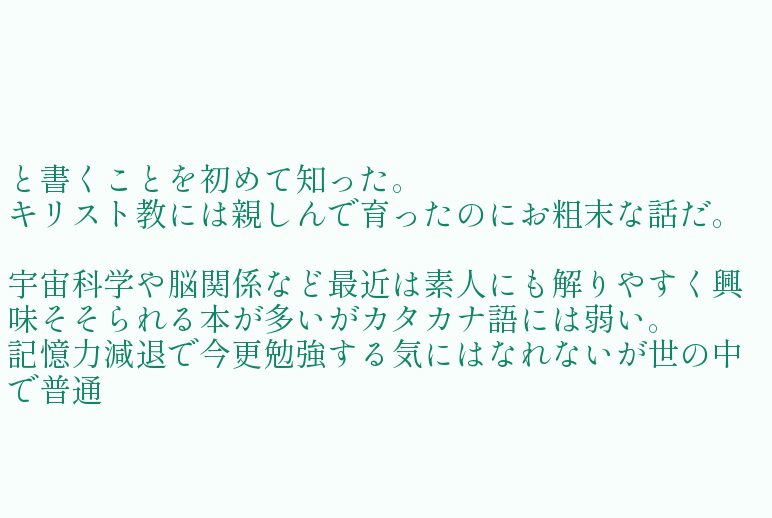と書くことを初めて知った。
キリスト教には親しんで育ったのにお粗末な話だ。

宇宙科学や脳関係など最近は素人にも解りやすく興味そそられる本が多いがカタカナ語には弱い。
記憶力減退で今更勉強する気にはなれないが世の中で普通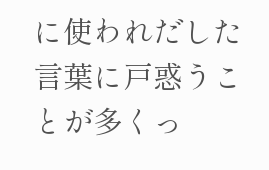に使われだした言葉に戸惑うことが多くっ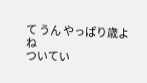て うん やっぱり歳よね
ついてい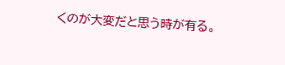くのが大変だと思う時が有る。